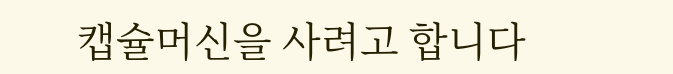캡슐머신을 사려고 합니다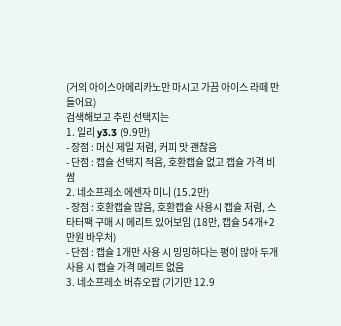(거의 아이스아메리카노만 마시고 가끔 아이스 라떼 만들어요)
검색해보고 추린 선택지는
1. 일리 y3.3 (9.9만)
- 장점 : 머신 제일 저렴, 커피 맛 괜찮음
- 단점 : 캡슐 선택지 적음, 호환캡슐 없고 캡슐 가격 비쌈
2. 네소프레소 에센자 미니 (15.2만)
- 장점 : 호환캡슐 많음, 호환캡슐 사용시 캡슐 저렴, 스타터팩 구매 시 메리트 있어보임 (18만, 캡슐 54개+2만원 바우처)
- 단점 : 캡슐 1개만 사용 시 밍밍하다는 평이 많아 두개 사용 시 캡슐 가격 메리트 없음
3. 네소프레소 버츄오팝 (기기만 12.9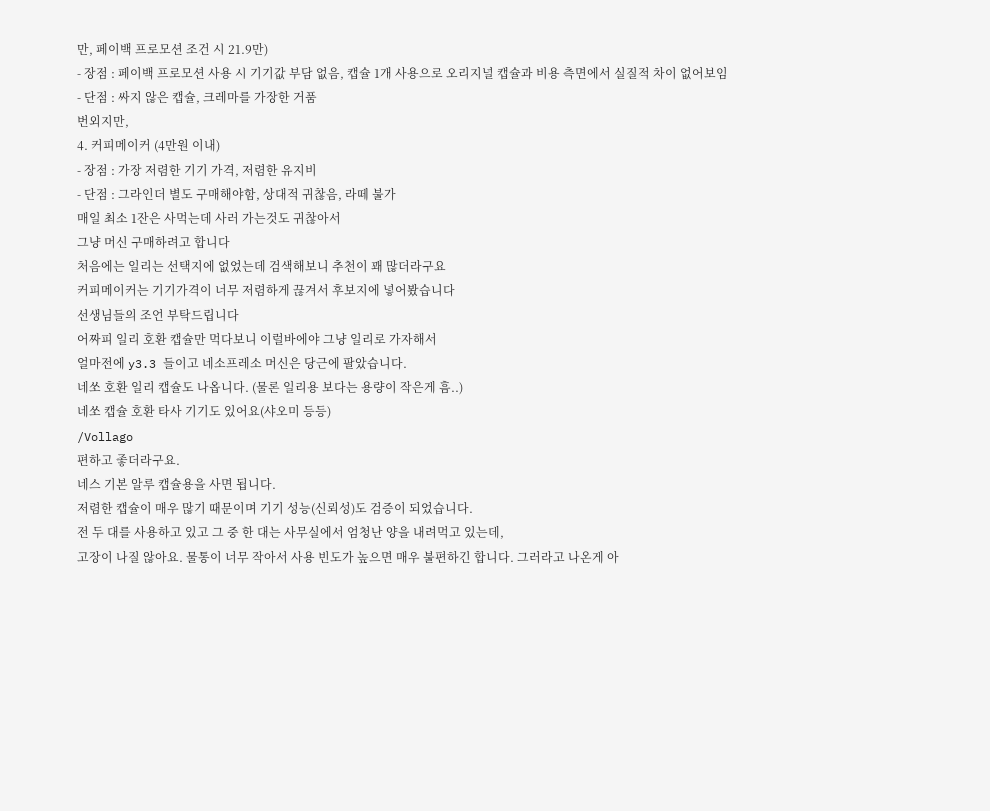만, 페이백 프로모션 조건 시 21.9만)
- 장점 : 페이백 프로모션 사용 시 기기값 부담 없음, 캡슐 1개 사용으로 오리지널 캡슐과 비용 측면에서 실질적 차이 없어보임
- 단점 : 싸지 않은 캡슐, 크레마를 가장한 거품
번외지만,
4. 커피메이커 (4만원 이내)
- 장점 : 가장 저렴한 기기 가격, 저렴한 유지비
- 단점 : 그라인더 별도 구매해야함, 상대적 귀찮음, 라떼 불가
매일 최소 1잔은 사먹는데 사러 가는것도 귀찮아서
그냥 머신 구매하려고 합니다
처음에는 일리는 선택지에 없었는데 검색해보니 추천이 꽤 많더라구요
커피메이커는 기기가격이 너무 저렴하게 끊겨서 후보지에 넣어봤습니다
선생님들의 조언 부탁드립니다
어짜피 일리 호환 캡슐만 먹다보니 이럴바에야 그냥 일리로 가자해서
얼마전에 y3.3 들이고 네소프레소 머신은 당근에 팔았습니다.
네쏘 호환 일리 캡슐도 나옵니다. (물론 일리용 보다는 용량이 작은게 흠..)
네쏘 캡슐 호환 타사 기기도 있어요(샤오미 등등)
/Vollago
편하고 좋더라구요.
네스 기본 알루 캡슐용을 사면 됩니다.
저렴한 캡슐이 매우 많기 때문이며 기기 성능(신뢰성)도 검증이 되었습니다.
전 두 대를 사용하고 있고 그 중 한 대는 사무실에서 엄청난 양을 내려먹고 있는데,
고장이 나질 않아요. 물통이 너무 작아서 사용 빈도가 높으면 매우 불편하긴 합니다. 그러라고 나온게 아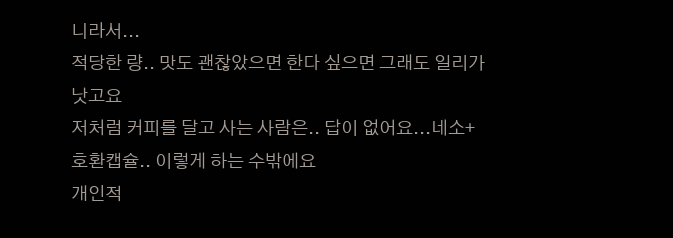니라서...
적당한 량.. 맛도 괜찮았으면 한다 싶으면 그래도 일리가 낫고요
저처럼 커피를 달고 사는 사람은.. 답이 없어요...네소+호환캡슐.. 이렇게 하는 수밖에요
개인적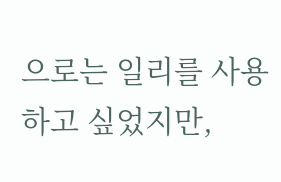으로는 일리를 사용하고 싶었지만,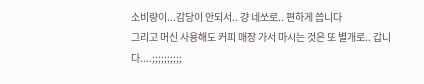소비량이...감당이 안되서.. 걍 네쏘로.. 편하게 씁니다
그리고 머신 사용해도 커피 매장 가서 마시는 것은 또 별개로.. 갑니다....;;;;;;;;;;